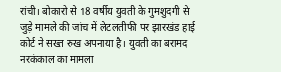रांची। बोकारो से 18 वर्षीय युवती के गुमशुदगी से जुड़े मामले की जांच में लेटलतीफी पर झारखंड हाई कोर्ट ने सख्त रुख अपनाया है। युवती का बरामद नरकंकाल का मामला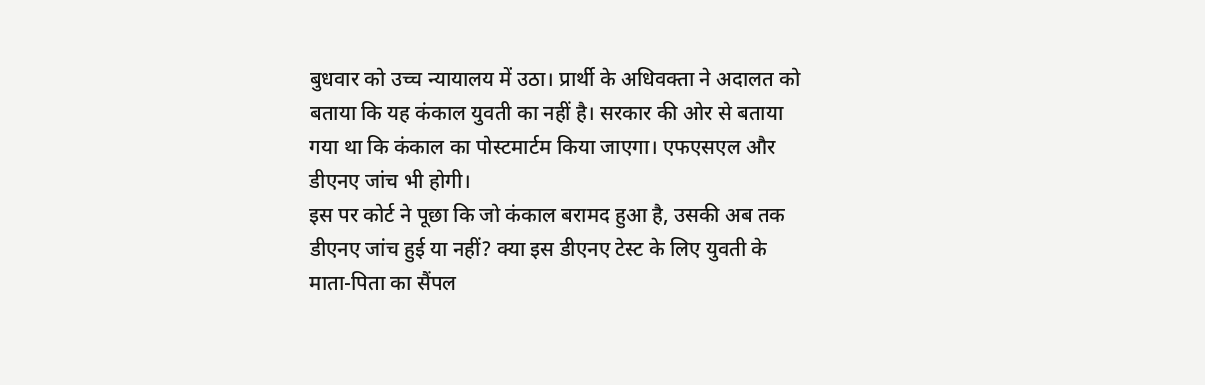बुधवार को उच्च न्यायालय में उठा। प्रार्थी के अधिवक्ता ने अदालत को बताया कि यह कंकाल युवती का नहीं है। सरकार की ओर से बताया गया था कि कंकाल का पोस्टमार्टम किया जाएगा। एफएसएल और डीएनए जांच भी होगी।
इस पर कोर्ट ने पूछा कि जो कंकाल बरामद हुआ है, उसकी अब तक डीएनए जांच हुई या नहीं? क्या इस डीएनए टेस्ट के लिए युवती के माता-पिता का सैंपल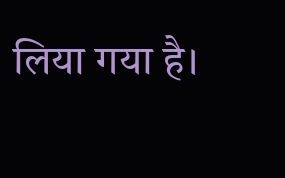लिया गया है।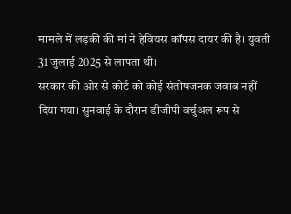मामले में लड़की की मां ने हेवियस कॉपस दायर की है। युवती 31 जुलाई 2025 से लापता थी।
सरकार की ओर से कोर्ट को कोई संतोषजनक जवाब नहीं दिया गया। सुनवाई के दौरान डीजीपी वर्चुअल रूप से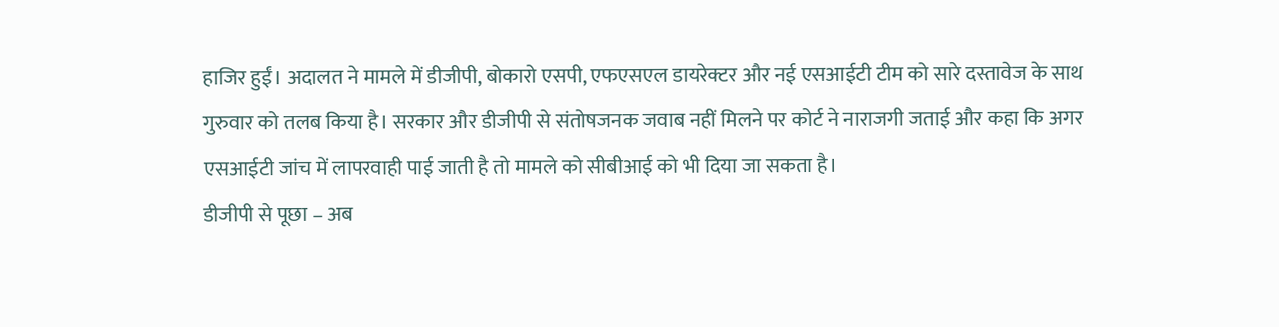हाजिर हुईं। अदालत ने मामले में डीजीपी, बोकारो एसपी, एफएसएल डायरेक्टर और नई एसआईटी टीम को सारे दस्तावेज के साथ गुरुवार को तलब किया है। सरकार और डीजीपी से संतोषजनक जवाब नहीं मिलने पर कोर्ट ने नाराजगी जताई और कहा कि अगर एसआईटी जांच में लापरवाही पाई जाती है तो मामले को सीबीआई को भी दिया जा सकता है।
डीजीपी से पूछा – अब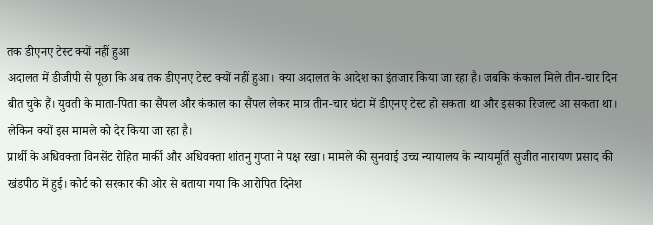तक डीएनए टेस्ट क्यों नहीं हुआ
अदालत में डीजीपी से पूछा कि अब तक डीएनए टेस्ट क्यों नहीं हुआ। क्या अदालत के आदेश का इंतजार किया जा रहा है। जबकि कंकाल मिले तीन-चार दिन बीत चुके हैं। युवती के माता-पिता का सैंपल और कंकाल का सैंपल लेकर मात्र तीन-चार घंटा में डीएनए टेस्ट हो सकता था और इसका रिजल्ट आ सकता था। लेकिन क्यों इस मामले को देर किया जा रहा है।
प्रार्थी के अधिवक्ता विनसेंट रोहित मार्की और अधिवक्ता शांतनु गुप्ता ने पक्ष रखा। मामले की सुनवाई उच्च न्यायालय के न्यायमूर्ति सुजीत नारायण प्रसाद की खंडपीठ में हुई। कोर्ट को सरकार की ओर से बताया गया कि आरोपित दिनेश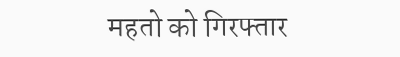महतो को गिरफ्तार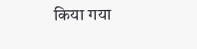किया गया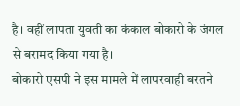है। वहीं लापता युवती का कंकाल बोकारो के जंगल से बरामद किया गया है।
बोकारो एसपी ने इस मामले में लापरवाही बरतने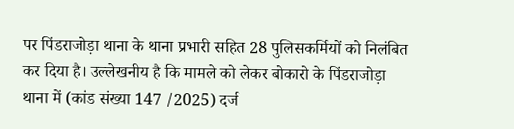पर पिंडराजोड़ा थाना के थाना प्रभारी सहित 28 पुलिसकर्मियों को निलंबित कर दिया है। उल्लेखनीय है कि मामले को लेकर बोकारो के पिंडराजोड़ा थाना में (कांड संख्या 147 /2025) दर्ज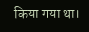किया गया था।